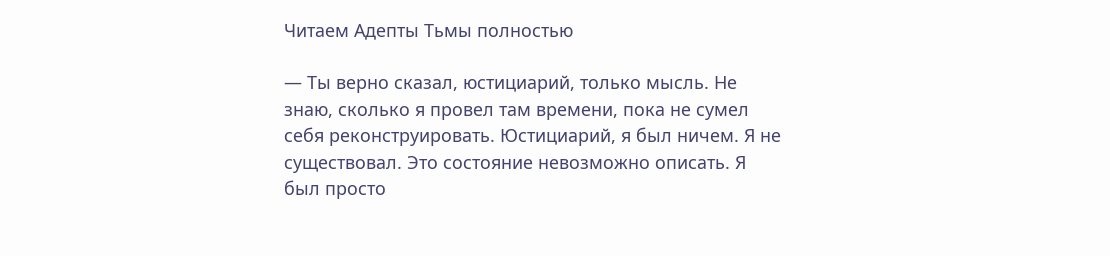Читаем Адепты Тьмы полностью

— Ты верно сказал, юстициарий, только мысль. Не знаю, сколько я провел там времени, пока не сумел себя реконструировать. Юстициарий, я был ничем. Я не существовал. Это состояние невозможно описать. Я был просто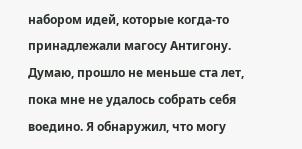набором идей, которые когда-то принадлежали магосу Антигону. Думаю, прошло не меньше ста лет, пока мне не удалось собрать себя воедино. Я обнаружил, что могу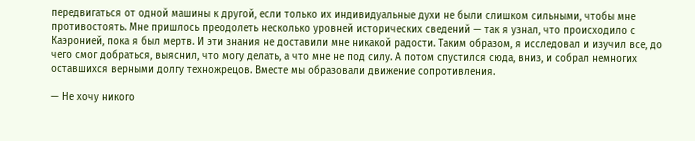передвигаться от одной машины к другой, если только их индивидуальные духи не были слишком сильными, чтобы мне противостоять. Мне пришлось преодолеть несколько уровней исторических сведений — так я узнал, что происходило с Каэронией, пока я был мертв. И эти знания не доставили мне никакой радости. Таким образом, я исследовал и изучил все, до чего смог добраться, выяснил, что могу делать, а что мне не под силу. А потом спустился сюда, вниз, и собрал немногих оставшихся верными долгу техножрецов. Вместе мы образовали движение сопротивления.

— Не хочу никого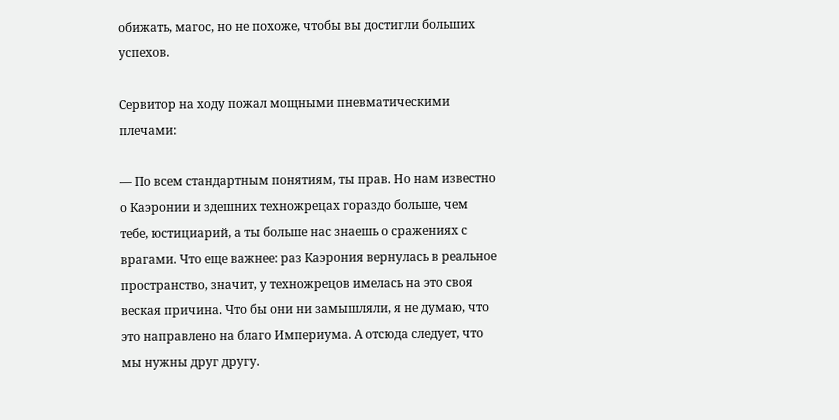обижать, магос, но не похоже, чтобы вы достигли больших успехов.

Сервитор на ходу пожал мощными пневматическими плечами:

— По всем стандартным понятиям, ты прав. Но нам известно о Каэронии и здешних техножрецах гораздо больше, чем тебе, юстициарий, а ты больше нас знаешь о сражениях с врагами. Что еще важнее: раз Каэрония вернулась в реальное пространство, значит, у техножрецов имелась на это своя веская причина. Что бы они ни замышляли, я не думаю, что это направлено на благо Империума. А отсюда следует, что мы нужны друг другу.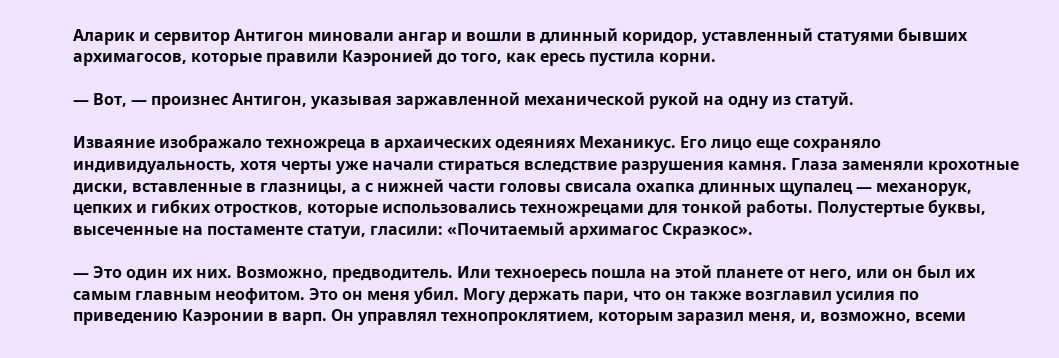Аларик и сервитор Антигон миновали ангар и вошли в длинный коридор, уставленный статуями бывших архимагосов, которые правили Каэронией до того, как ересь пустила корни.

— Вот, — произнес Антигон, указывая заржавленной механической рукой на одну из статуй.

Изваяние изображало техножреца в архаических одеяниях Механикус. Его лицо еще сохраняло индивидуальность, хотя черты уже начали стираться вследствие разрушения камня. Глаза заменяли крохотные диски, вставленные в глазницы, а с нижней части головы свисала охапка длинных щупалец — механорук, цепких и гибких отростков, которые использовались техножрецами для тонкой работы. Полустертые буквы, высеченные на постаменте статуи, гласили: «Почитаемый архимагос Скраэкос».

— Это один их них. Возможно, предводитель. Или техноересь пошла на этой планете от него, или он был их самым главным неофитом. Это он меня убил. Могу держать пари, что он также возглавил усилия по приведению Каэронии в варп. Он управлял технопроклятием, которым заразил меня, и, возможно, всеми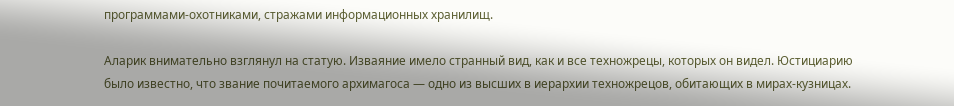программами-охотниками, стражами информационных хранилищ.

Аларик внимательно взглянул на статую. Изваяние имело странный вид, как и все техножрецы, которых он видел. Юстициарию было известно, что звание почитаемого архимагоса — одно из высших в иерархии техножрецов, обитающих в мирах-кузницах.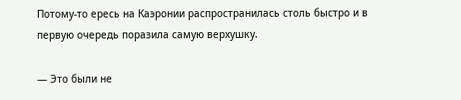Потому-то ересь на Каэронии распространилась столь быстро и в первую очередь поразила самую верхушку.

— Это были не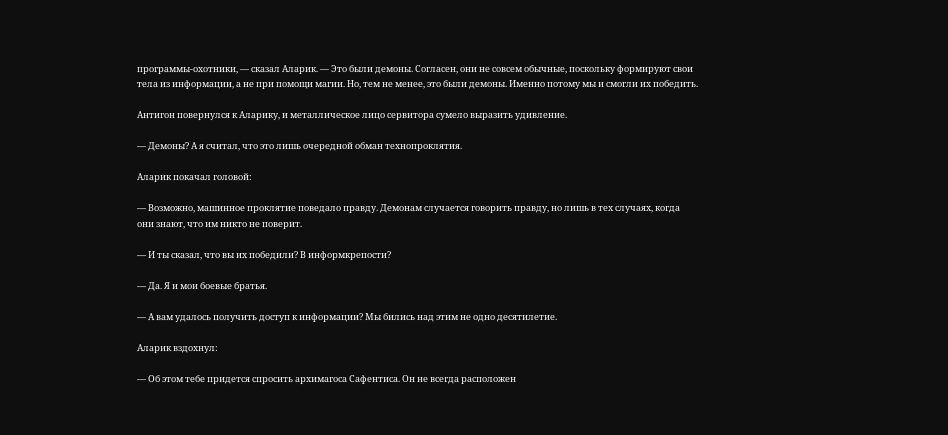программы-охотники, — сказал Аларик. — Это были демоны. Согласен, они не совсем обычные, поскольку формируют свои тела из информации, а не при помощи магии. Но, тем не менее, это были демоны. Именно потому мы и смогли их победить.

Антигон повернулся к Аларику, и металлическое лицо сервитора сумело выразить удивление.

— Демоны? А я считал, что это лишь очередной обман технопроклятия.

Аларик покачал головой:

— Возможно, машинное проклятие поведало правду. Демонам случается говорить правду, но лишь в тех случаях, когда они знают, что им никто не поверит.

— И ты сказал, что вы их победили? В информкрепости?

— Да. Я и мои боевые братья.

— А вам удалось получить доступ к информации? Мы бились над этим не одно десятилетие.

Аларик вздохнул:

— Об этом тебе придется спросить архимагоса Сафентиса. Он не всегда расположен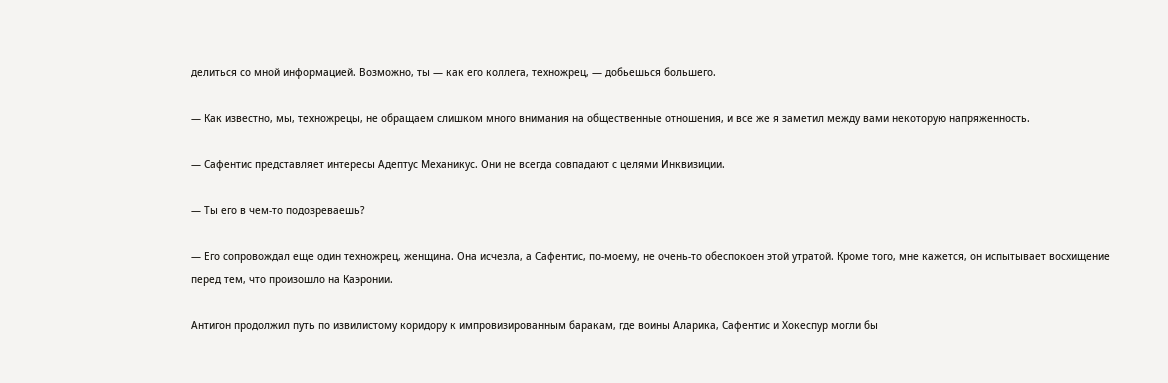делиться со мной информацией. Возможно, ты — как его коллега, техножрец, — добьешься большего.

— Как известно, мы, техножрецы, не обращаем слишком много внимания на общественные отношения, и все же я заметил между вами некоторую напряженность.

— Сафентис представляет интересы Адептус Механикус. Они не всегда совпадают с целями Инквизиции.

— Ты его в чем-то подозреваешь?

— Его сопровождал еще один техножрец, женщина. Она исчезла, а Сафентис, по-моему, не очень-то обеспокоен этой утратой. Кроме того, мне кажется, он испытывает восхищение перед тем, что произошло на Каэронии.

Антигон продолжил путь по извилистому коридору к импровизированным баракам, где воины Аларика, Сафентис и Хокеспур могли бы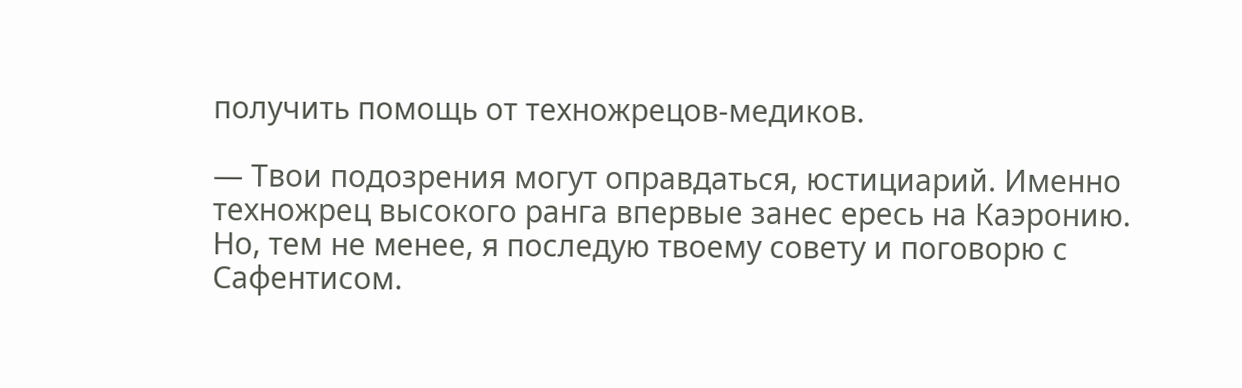получить помощь от техножрецов-медиков.

— Твои подозрения могут оправдаться, юстициарий. Именно техножрец высокого ранга впервые занес ересь на Каэронию. Но, тем не менее, я последую твоему совету и поговорю с Сафентисом.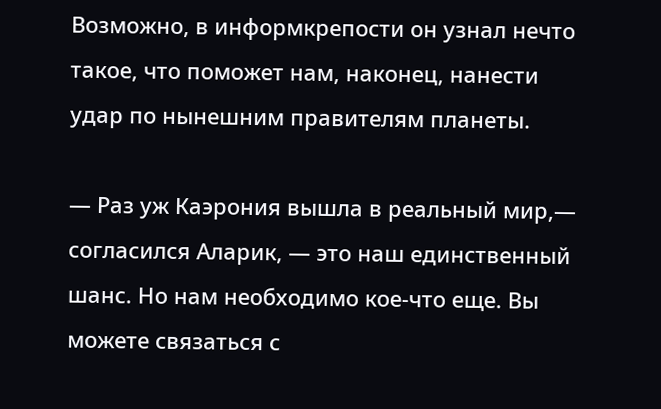Возможно, в информкрепости он узнал нечто такое, что поможет нам, наконец, нанести удар по нынешним правителям планеты.

— Раз уж Каэрония вышла в реальный мир,— согласился Аларик, — это наш единственный шанс. Но нам необходимо кое-что еще. Вы можете связаться с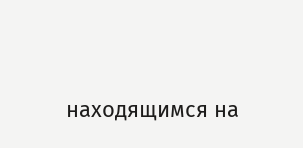находящимся на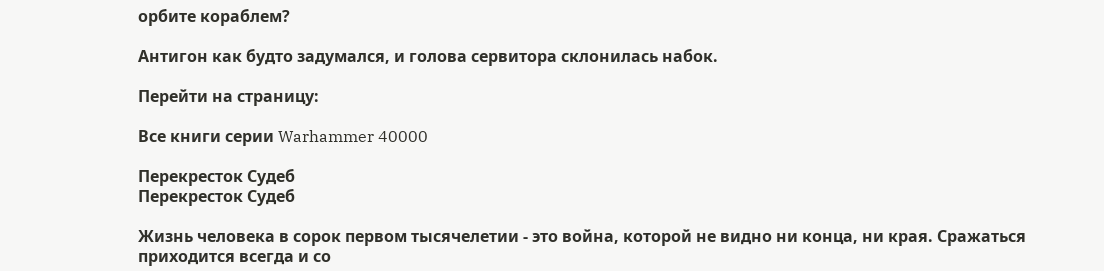орбите кораблем?

Антигон как будто задумался, и голова сервитора склонилась набок.

Перейти на страницу:

Все книги серии Warhammer 40000

Перекресток Судеб
Перекресток Судеб

Жизнь человека в сорок первом тысячелетии - это война, которой не видно ни конца, ни края. Сражаться приходится всегда и со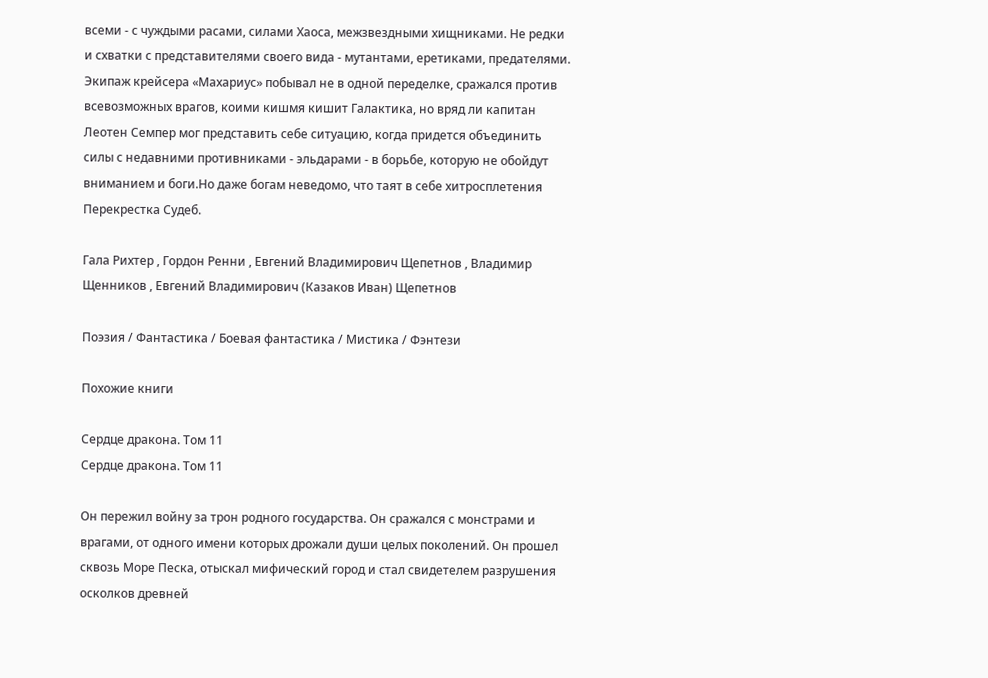всеми - с чуждыми расами, силами Хаоса, межзвездными хищниками. Не редки и схватки с представителями своего вида - мутантами, еретиками, предателями. Экипаж крейсера «Махариус» побывал не в одной переделке, сражался против всевозможных врагов, коими кишмя кишит Галактика, но вряд ли капитан Леотен Семпер мог представить себе ситуацию, когда придется объединить силы с недавними противниками - эльдарами - в борьбе, которую не обойдут вниманием и боги.Но даже богам неведомо, что таят в себе хитросплетения Перекрестка Судеб.

Гала Рихтер , Гордон Ренни , Евгений Владимирович Щепетнов , Владимир Щенников , Евгений Владимирович (Казаков Иван) Щепетнов

Поэзия / Фантастика / Боевая фантастика / Мистика / Фэнтези

Похожие книги

Сердце дракона. Том 11
Сердце дракона. Том 11

Он пережил войну за трон родного государства. Он сражался с монстрами и врагами, от одного имени которых дрожали души целых поколений. Он прошел сквозь Море Песка, отыскал мифический город и стал свидетелем разрушения осколков древней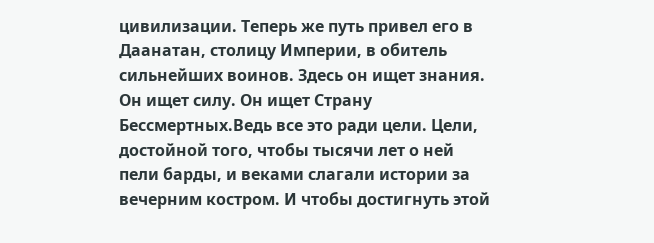цивилизации. Теперь же путь привел его в Даанатан, столицу Империи, в обитель сильнейших воинов. Здесь он ищет знания. Он ищет силу. Он ищет Страну Бессмертных.Ведь все это ради цели. Цели, достойной того, чтобы тысячи лет о ней пели барды, и веками слагали истории за вечерним костром. И чтобы достигнуть этой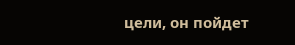цели, он пойдет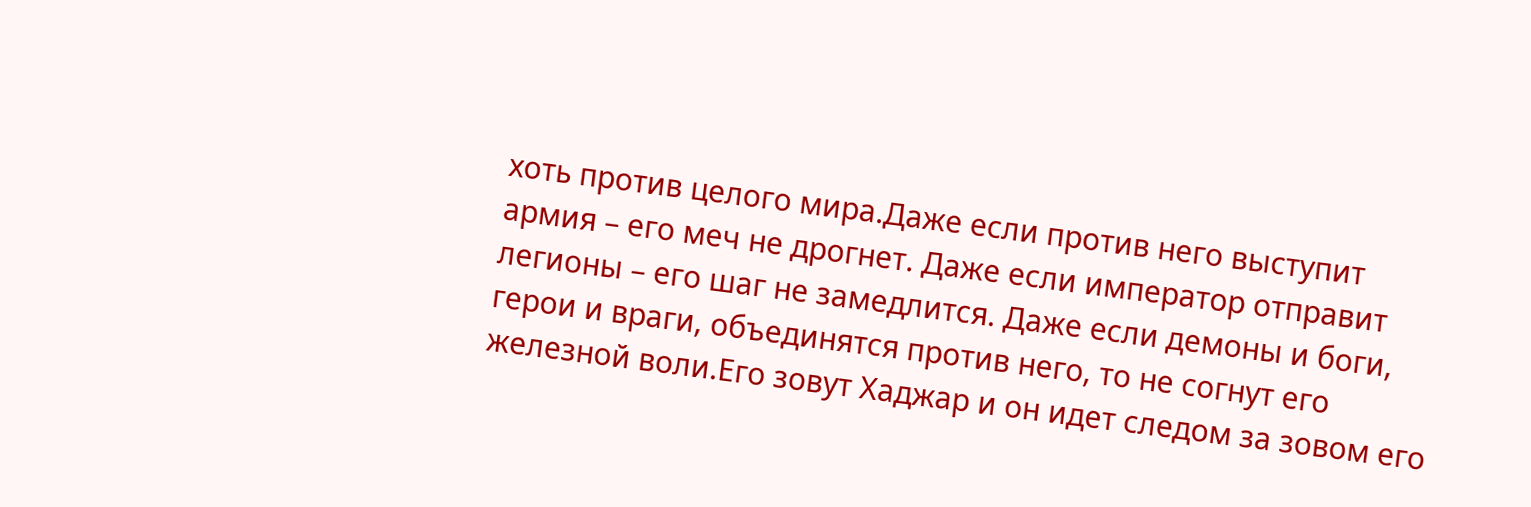хоть против целого мира.Даже если против него выступит армия – его меч не дрогнет. Даже если император отправит легионы – его шаг не замедлится. Даже если демоны и боги, герои и враги, объединятся против него, то не согнут его железной воли.Его зовут Хаджар и он идет следом за зовом его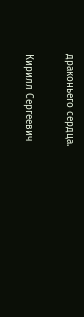драконьего сердца.

Кирилл Сергеевич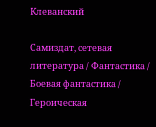Клеванский

Самиздат, сетевая литература / Фантастика / Боевая фантастика / Героическая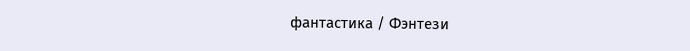фантастика / Фэнтези